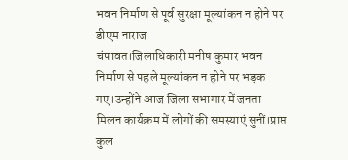भवन निर्माण से पूर्व सुरक्षा मूल्यांकन न होने पर डीएम नाराज
चंपावत।जिलाधिकारी मनीष कुमार भवन निर्माण से पहले मूल्यांकन न होने पर भड़क गए।उन्होंने आज जिला सभागार में जनता मिलन कार्यक्रम में लोगों की समस्याएं सुनीं।प्राप्त कुल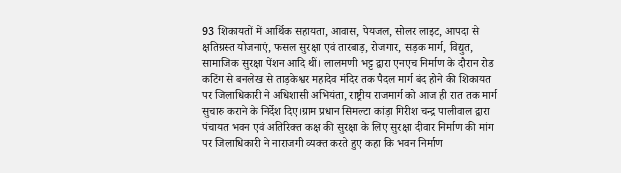93 शिकायतों में आर्थिक सहायता, आवास, पेयजल, सोलर लाइट, आपदा से क्षतिग्रस्त योजनाएं, फसल सुरक्षा एवं तारबाड़, रोजगार, सड़क मार्ग, विद्युत, सामाजिक सुरक्षा पेंशन आदि थीं। लालमणी भट्ट द्वारा एनएच निर्माण के दौरान रोड कटिंग से बनलेख से ताड़केश्वर महादेव मंदिर तक पैदल मार्ग बंद होने की शिकायत पर जिलाधिकारी ने अधिशासी अभियंता, राष्ट्रीय राजमार्ग को आज ही रात तक मार्ग सुचारु कराने के निर्देश दिए।ग्राम प्रधान सिमल्टा कांड़ा गिरीश चन्द्र पालीवाल द्वारा पंचायत भवन एवं अतिरिक्त कक्ष की सुरक्षा के लिए सुरक्षा दीवार निर्माण की मांग पर जिलाधिकारी ने नाराजगी व्यक्त करते हुए कहा कि भवन निर्माण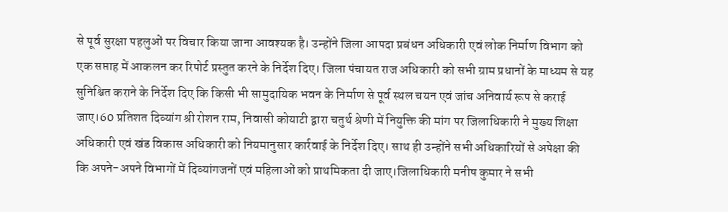से पूर्व सुरक्षा पहलुओं पर विचार किया जाना आवश्यक है। उन्होंने जिला आपदा प्रबंधन अधिकारी एवं लोक निर्माण विभाग को एक सप्ताह में आकलन कर रिपोर्ट प्रस्तुत करने के निर्देश दिए। जिला पंचायत राज अधिकारी को सभी ग्राम प्रधानों के माध्यम से यह सुनिश्चित कराने के निर्देश दिए कि किसी भी सामुदायिक भवन के निर्माण से पूर्व स्थल चयन एवं जांच अनिवार्य रूप से कराई जाए।60 प्रतिशत दिव्यांग श्री रोशन राम, निवासी कोयाटी द्वारा चतुर्थ श्रेणी में नियुक्ति की मांग पर जिलाधिकारी ने मुख्य शिक्षा अधिकारी एवं खंड विकास अधिकारी को नियमानुसार कार्रवाई के निर्देश दिए। साथ ही उन्होंने सभी अधिकारियों से अपेक्षा की कि अपने-अपने विभागों में दिव्यांगजनों एवं महिलाओं को प्राथमिकता दी जाए।जिलाधिकारी मनीष कुमार ने सभी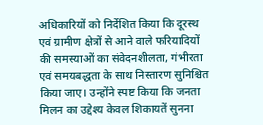अधिकारियों को निर्देशित किया कि दूरस्थ एवं ग्रामीण क्षेत्रों से आने वाले फरियादियों की समस्याओं का संवेदनशीलता, गंभीरता एवं समयबद्धता के साथ निस्तारण सुनिश्चित किया जाए। उन्होंने स्पष्ट किया कि जनता मिलन का उद्देश्य केवल शिकायतें सुनना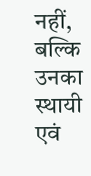नहीं, बल्कि उनका स्थायी एवं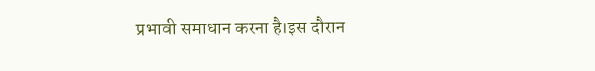प्रभावी समाधान करना है।इस दौरान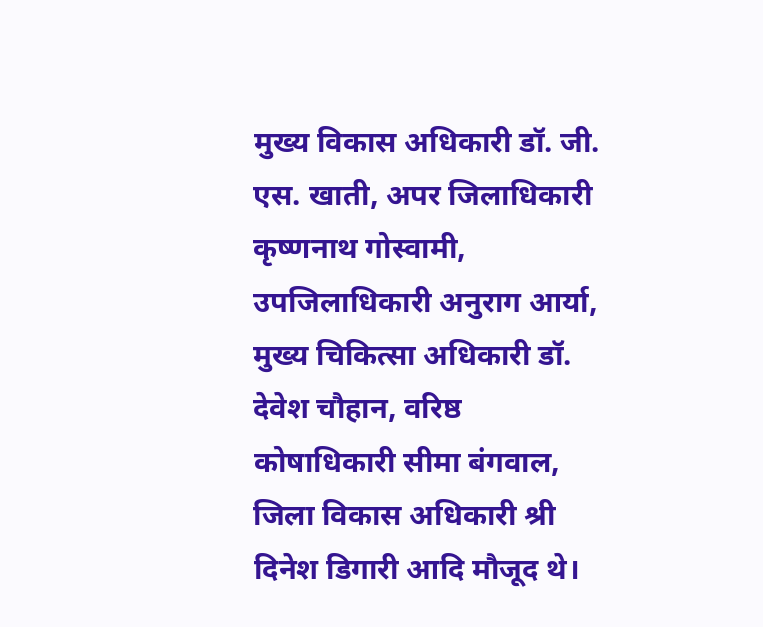मुख्य विकास अधिकारी डॉ. जी. एस. खाती, अपर जिलाधिकारी कृष्णनाथ गोस्वामी, उपजिलाधिकारी अनुराग आर्या, मुख्य चिकित्सा अधिकारी डॉ. देवेश चौहान, वरिष्ठ कोषाधिकारी सीमा बंगवाल, जिला विकास अधिकारी श्री दिनेश डिगारी आदि मौजूद थे।